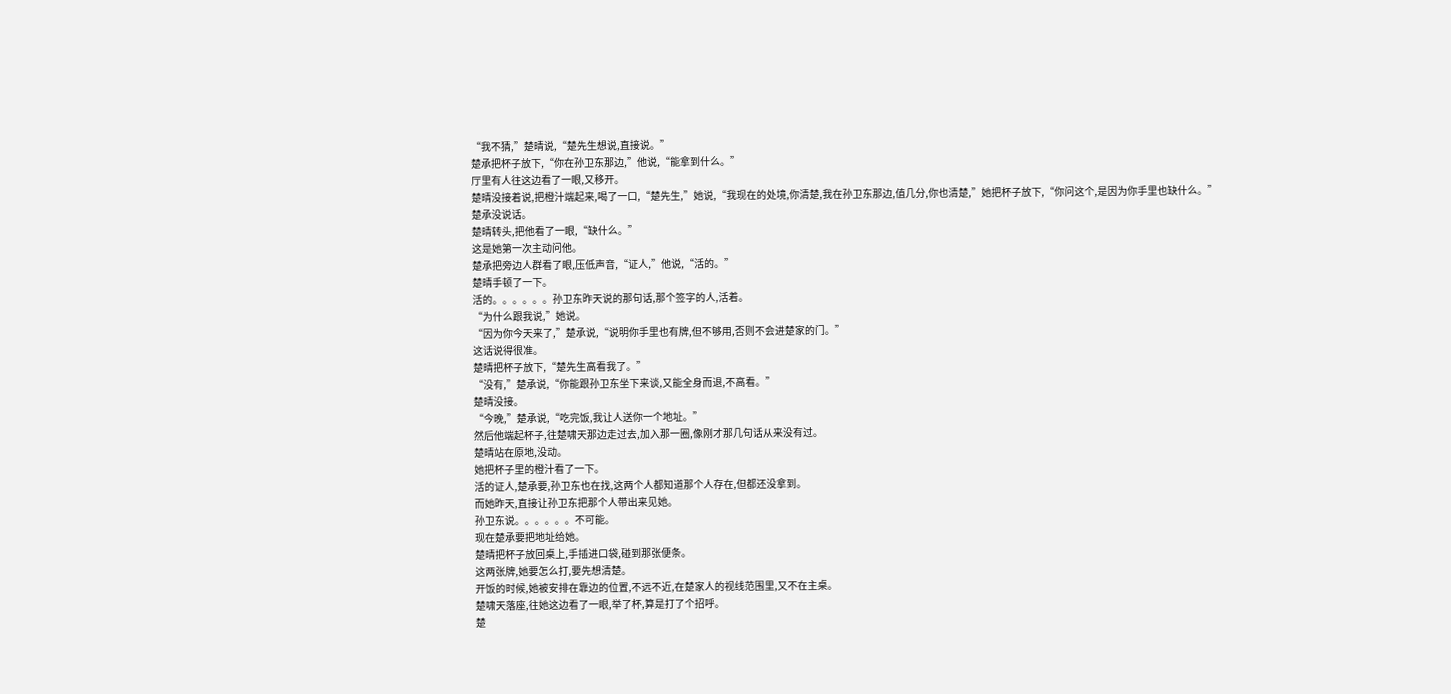“我不猜,”楚晴说,“楚先生想说,直接说。”
楚承把杯子放下,“你在孙卫东那边,”他说,“能拿到什么。”
厅里有人往这边看了一眼,又移开。
楚晴没接着说,把橙汁端起来,喝了一口,“楚先生,”她说,“我现在的处境,你清楚,我在孙卫东那边,值几分,你也清楚,”她把杯子放下,“你问这个,是因为你手里也缺什么。”
楚承没说话。
楚晴转头,把他看了一眼,“缺什么。”
这是她第一次主动问他。
楚承把旁边人群看了眼,压低声音,“证人,”他说,“活的。”
楚晴手顿了一下。
活的。。。。。。孙卫东昨天说的那句话,那个签字的人,活着。
“为什么跟我说,”她说。
“因为你今天来了,”楚承说,“说明你手里也有牌,但不够用,否则不会进楚家的门。”
这话说得很准。
楚晴把杯子放下,“楚先生高看我了。”
“没有,”楚承说,“你能跟孙卫东坐下来谈,又能全身而退,不高看。”
楚晴没接。
“今晚,”楚承说,“吃完饭,我让人送你一个地址。”
然后他端起杯子,往楚啸天那边走过去,加入那一圈,像刚才那几句话从来没有过。
楚晴站在原地,没动。
她把杯子里的橙汁看了一下。
活的证人,楚承要,孙卫东也在找,这两个人都知道那个人存在,但都还没拿到。
而她昨天,直接让孙卫东把那个人带出来见她。
孙卫东说。。。。。。不可能。
现在楚承要把地址给她。
楚晴把杯子放回桌上,手插进口袋,碰到那张便条。
这两张牌,她要怎么打,要先想清楚。
开饭的时候,她被安排在靠边的位置,不远不近,在楚家人的视线范围里,又不在主桌。
楚啸天落座,往她这边看了一眼,举了杯,算是打了个招呼。
楚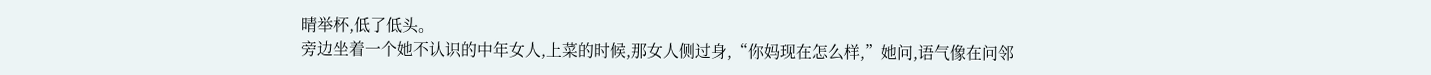晴举杯,低了低头。
旁边坐着一个她不认识的中年女人,上菜的时候,那女人侧过身,“你妈现在怎么样,”她问,语气像在问邻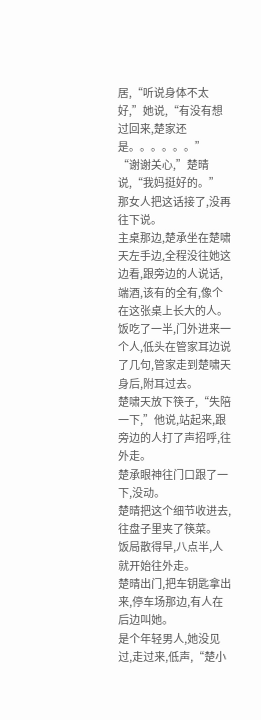居,“听说身体不太好,”她说,“有没有想过回来,楚家还是。。。。。。”
“谢谢关心,”楚晴说,“我妈挺好的。”
那女人把这话接了,没再往下说。
主桌那边,楚承坐在楚啸天左手边,全程没往她这边看,跟旁边的人说话,端酒,该有的全有,像个在这张桌上长大的人。
饭吃了一半,门外进来一个人,低头在管家耳边说了几句,管家走到楚啸天身后,附耳过去。
楚啸天放下筷子,“失陪一下,”他说,站起来,跟旁边的人打了声招呼,往外走。
楚承眼神往门口跟了一下,没动。
楚晴把这个细节收进去,往盘子里夹了筷菜。
饭局散得早,八点半,人就开始往外走。
楚晴出门,把车钥匙拿出来,停车场那边,有人在后边叫她。
是个年轻男人,她没见过,走过来,低声,“楚小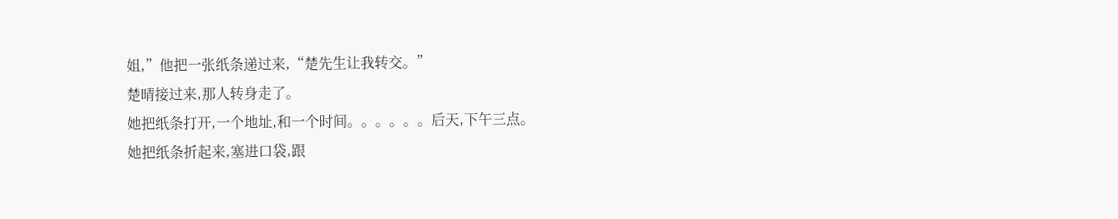姐,”他把一张纸条递过来,“楚先生让我转交。”
楚晴接过来,那人转身走了。
她把纸条打开,一个地址,和一个时间。。。。。。后天,下午三点。
她把纸条折起来,塞进口袋,跟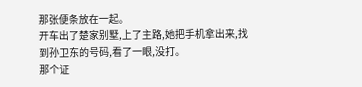那张便条放在一起。
开车出了楚家别墅,上了主路,她把手机拿出来,找到孙卫东的号码,看了一眼,没打。
那个证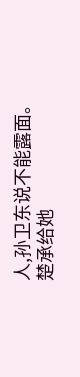人,孙卫东说不能露面。
楚承给她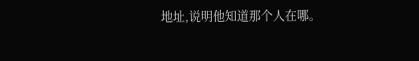地址,说明他知道那个人在哪。